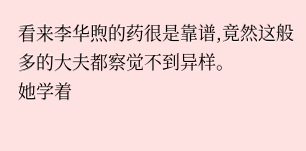看来李华煦的药很是靠谱,竟然这般多的大夫都察觉不到异样。
她学着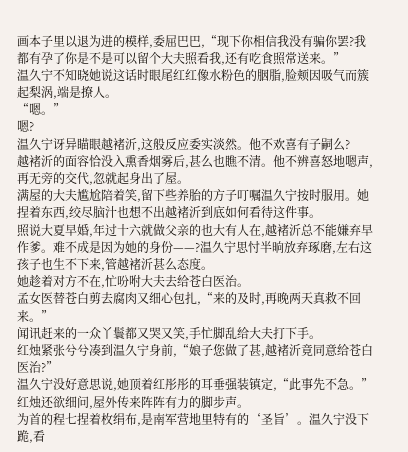画本子里以退为进的模样,委屈巴巴,“现下你相信我没有骗你罢?我都有孕了你是不是可以留个大夫照看我,还有吃食照常送来。”
温久宁不知晓她说这话时眼尾红红像水粉色的胭脂,脸颊因吸气而簇起梨涡,端是撩人。
“嗯。”
嗯?
温久宁讶异瞄眼越褚沂,这般反应委实淡然。他不欢喜有子嗣么?
越褚沂的面容恰没入熏香烟雾后,甚么也瞧不清。他不辨喜怒地嗯声,再无旁的交代,忽就起身出了屋。
满屋的大夫尴尬陪着笑,留下些养胎的方子叮嘱温久宁按时服用。她捏着东西,绞尽脑汁也想不出越褚沂到底如何看待这件事。
照说大夏早婚,年过十六就做父亲的也大有人在,越褚沂总不能嫌弃早作爹。难不成是因为她的身份——?温久宁思忖半晌放弃琢磨,左右这孩子也生不下来,管越褚沂甚么态度。
她趁着对方不在,忙吩咐大夫去给苍白医治。
孟女医替苍白剪去腐肉又细心包扎,“来的及时,再晚两天真救不回来。”
闻讯赶来的一众丫鬟都又哭又笑,手忙脚乱给大夫打下手。
红烛紧张兮兮凑到温久宁身前,“娘子您做了甚,越褚沂竟同意给苍白医治?”
温久宁没好意思说,她顶着红彤彤的耳垂强装镇定,“此事先不急。”
红烛还欲细问,屋外传来阵阵有力的脚步声。
为首的程七捏着枚绢布,是南军营地里特有的‘圣旨’。温久宁没下跪,看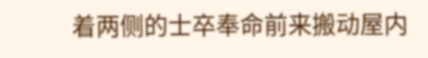着两侧的士卒奉命前来搬动屋内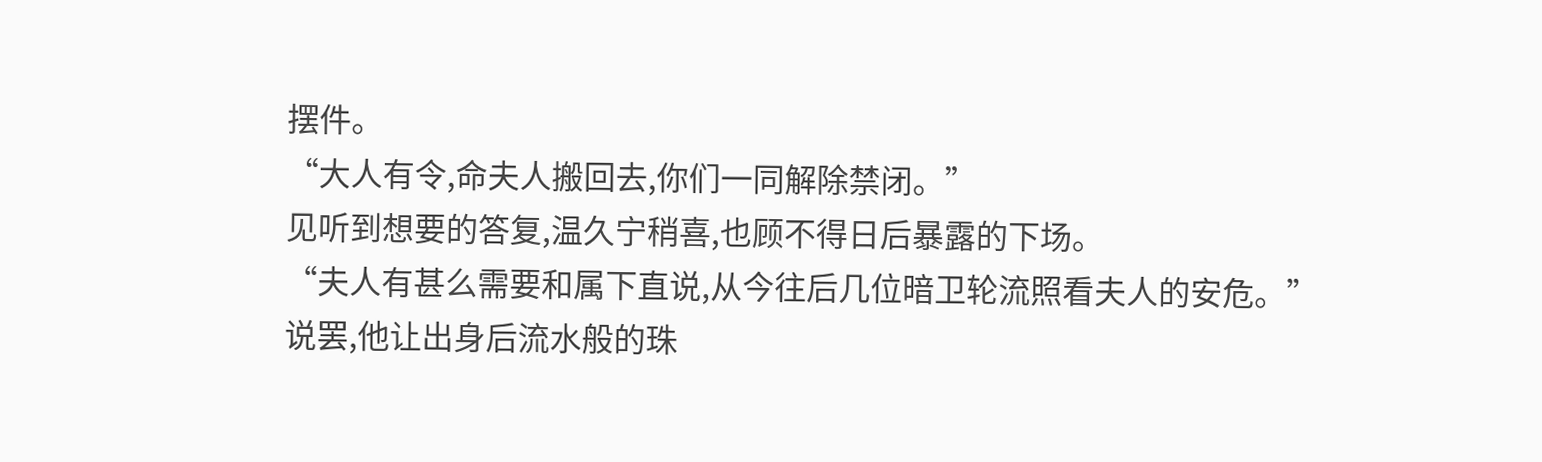摆件。
“大人有令,命夫人搬回去,你们一同解除禁闭。”
见听到想要的答复,温久宁稍喜,也顾不得日后暴露的下场。
“夫人有甚么需要和属下直说,从今往后几位暗卫轮流照看夫人的安危。”
说罢,他让出身后流水般的珠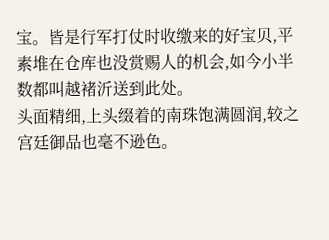宝。皆是行军打仗时收缴来的好宝贝,平素堆在仓库也没赏赐人的机会,如今小半数都叫越褚沂送到此处。
头面精细,上头缀着的南珠饱满圆润,较之宫廷御品也毫不逊色。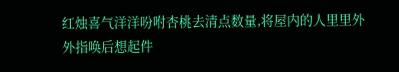红烛喜气洋洋吩咐杏桃去清点数量,将屋内的人里里外外指唤后想起件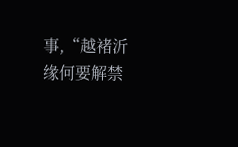事,“越褚沂缘何要解禁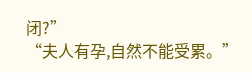闭?”
“夫人有孕,自然不能受累。”